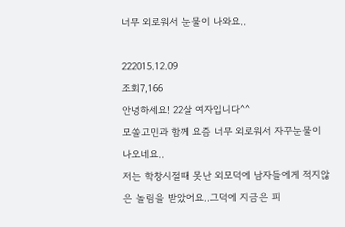너무 외로워서 눈물이 나와요..

222015.12.09
조회7,166
안녕하세요! 22살 여자입니다^^
모쏠고민과 함께 요즘 너무 외로워서 자꾸눈물이 나오네요..
저는 학창시절때 못난 외모덕에 남자들에게 적지않은 놀림을 받았어요..그덕에 지금은 피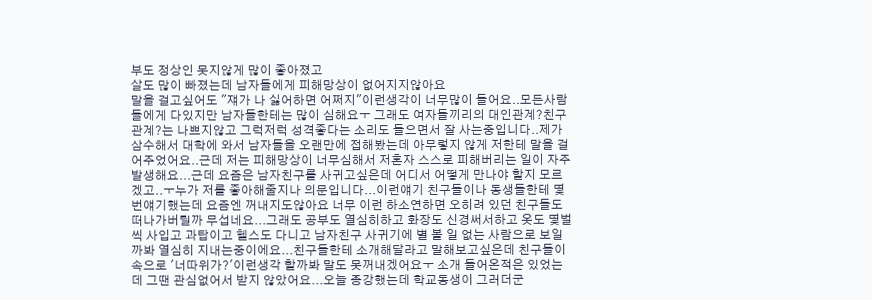부도 정상인 못지않게 많이 좋아졌고
살도 많이 빠졌는데 남자들에게 피해망상이 없어지지않아요
말을 걸고싶어도 "쟤가 나 싫어하면 어쩌지"이런생각이 너무많이 들어요..모든사람들에게 다있지만 남자들한테는 많이 심해요ㅜ 그래도 여자들끼리의 대인관계?친구관계?는 나쁘지않고 그럭저럭 성격좋다는 소리도 들으면서 잘 사는중입니다..제가 삼수해서 대학에 와서 남자들을 오랜만에 접해봤는데 아무렇지 않게 저한테 말을 걸어주었어요..근데 저는 피해망상이 너무심해서 저혼자 스스로 피해버리는 일이 자주 발생해요...근데 요즘은 남자친구를 사귀고싶은데 어디서 어떻게 만나야 할지 모르겠고..ㅜ누가 저를 좋아해줄지나 의문입니다...이런얘기 친구들이나 동생들한테 몇번얘기했는데 요즘엔 꺼내지도않아요 너무 이런 하소연하면 오히려 있던 친구들도 떠나가버릴까 무섭네요...그래도 공부도 열심히하고 화장도 신경써서하고 옷도 몇벌씩 사입고 과탑이고 헬스도 다니고 남자친구 사귀기에 별 볼 일 없는 사람으로 보일까봐 열심히 지내는중이에요...친구들한테 소개해달라고 말해보고싶은데 친구들이 속으로 '너따위가?'이런생각 할까봐 말도 못꺼내겠어요ㅜ 소개 들어온적은 있었는데 그땐 관심없어서 받지 않았어요...오늘 종강했는데 학교동생이 그러더군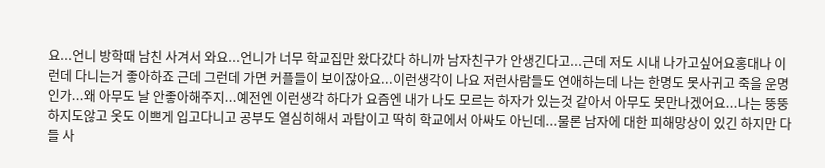요...언니 방학때 남친 사겨서 와요...언니가 너무 학교집만 왔다갔다 하니까 남자친구가 안생긴다고...근데 저도 시내 나가고싶어요홍대나 이런데 다니는거 좋아하죠 근데 그런데 가면 커플들이 보이잖아요...이런생각이 나요 저런사람들도 연애하는데 나는 한명도 못사귀고 죽을 운명인가...왜 아무도 날 안좋아해주지...예전엔 이런생각 하다가 요즘엔 내가 나도 모르는 하자가 있는것 같아서 아무도 못만나겠어요...나는 뚱뚱하지도않고 옷도 이쁘게 입고다니고 공부도 열심히해서 과탑이고 딱히 학교에서 아싸도 아닌데...물론 남자에 대한 피해망상이 있긴 하지만 다들 사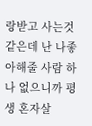랑받고 사는것 같은데 난 나좋아해줄 사람 하나 없으니까 평생 혼자살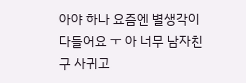아야 하나 요즘엔 별생각이 다들어요 ㅜ 아 너무 남자친구 사귀고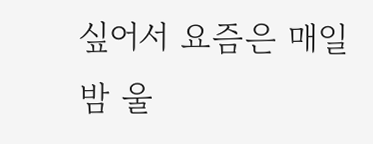싶어서 요즘은 매일밤 울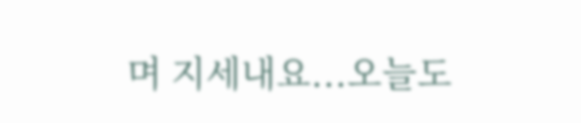며 지세내요...오늘도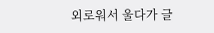외로워서 울다가 글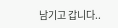남기고 갑니다..